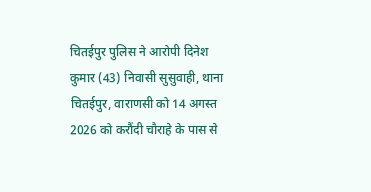चितईपुर पुलिस ने आरोपी दिनेश कुमार (43) निवासी सुसुवाही, थाना चितईपुर, वाराणसी को 14 अगस्त 2026 को करौंदी चौराहे के पास से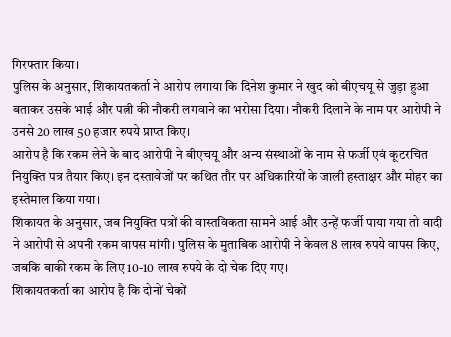गिरफ्तार किया।
पुलिस के अनुसार, शिकायतकर्ता ने आरोप लगाया कि दिनेश कुमार ने खुद को बीएचयू से जुड़ा हुआ बताकर उसके भाई और पत्नी की नौकरी लगवाने का भरोसा दिया। नौकरी दिलाने के नाम पर आरोपी ने उनसे 20 लाख 50 हजार रुपये प्राप्त किए।
आरोप है कि रकम लेने के बाद आरोपी ने बीएचयू और अन्य संस्थाओं के नाम से फर्जी एवं कूटरचित नियुक्ति पत्र तैयार किए। इन दस्तावेजों पर कथित तौर पर अधिकारियों के जाली हस्ताक्षर और मोहर का इस्तेमाल किया गया।
शिकायत के अनुसार, जब नियुक्ति पत्रों की वास्तविकता सामने आई और उन्हें फर्जी पाया गया तो वादी ने आरोपी से अपनी रकम वापस मांगी। पुलिस के मुताबिक आरोपी ने केवल 8 लाख रुपये वापस किए, जबकि बाकी रकम के लिए 10-10 लाख रुपये के दो चेक दिए गए।
शिकायतकर्ता का आरोप है कि दोनों चेकों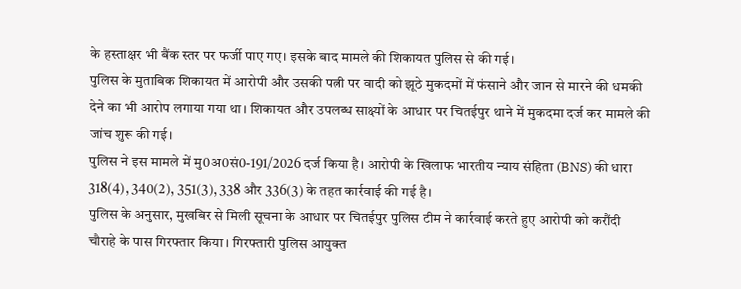के हस्ताक्षर भी बैंक स्तर पर फर्जी पाए गए। इसके बाद मामले की शिकायत पुलिस से की गई।
पुलिस के मुताबिक शिकायत में आरोपी और उसकी पत्नी पर वादी को झूठे मुकदमों में फंसाने और जान से मारने की धमकी देने का भी आरोप लगाया गया था। शिकायत और उपलब्ध साक्ष्यों के आधार पर चितईपुर थाने में मुकदमा दर्ज कर मामले की जांच शुरू की गई।
पुलिस ने इस मामले में मु0अ0सं0-191/2026 दर्ज किया है। आरोपी के खिलाफ भारतीय न्याय संहिता (BNS) की धारा 318(4), 340(2), 351(3), 338 और 336(3) के तहत कार्रवाई की गई है।
पुलिस के अनुसार, मुखबिर से मिली सूचना के आधार पर चितईपुर पुलिस टीम ने कार्रवाई करते हुए आरोपी को करौंदी चौराहे के पास गिरफ्तार किया। गिरफ्तारी पुलिस आयुक्त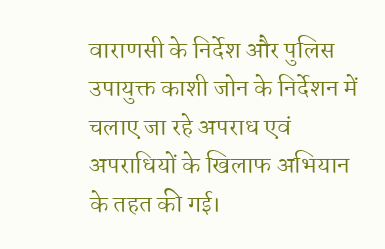वाराणसी के निर्देश और पुलिस उपायुक्त काशी जोन के निर्देशन में चलाए जा रहे अपराध एवं अपराधियों के खिलाफ अभियान के तहत की गई।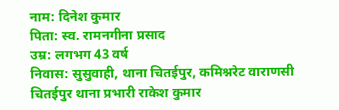नाम: दिनेश कुमार
पिता: स्व. रामनगीना प्रसाद
उम्र: लगभग 43 वर्ष
निवास: सुसुवाही, थाना चितईपुर, कमिश्नरेट वाराणसी
चितईपुर थाना प्रभारी राकेश कुमार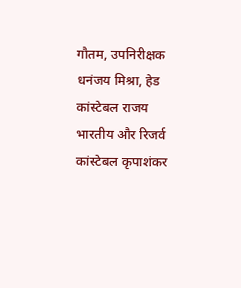गौतम, उपनिरीक्षक धनंजय मिश्रा, हेड कांस्टेबल राजय भारतीय और रिजर्व कांस्टेबल कृपाशंकर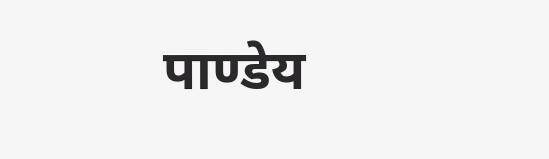पाण्डेय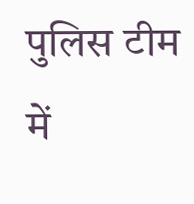पुलिस टीम में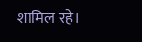शामिल रहे।